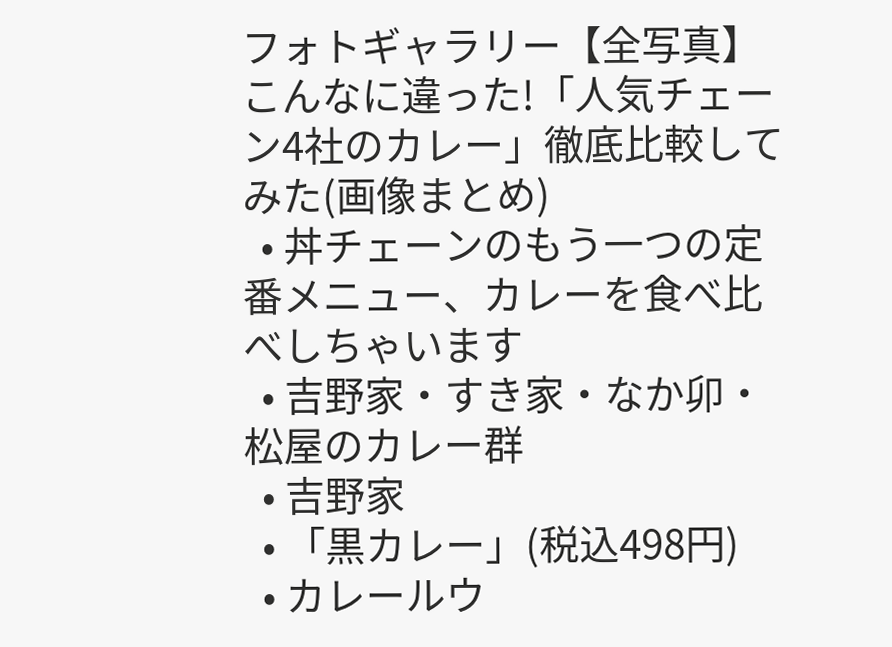フォトギャラリー【全写真】こんなに違った!「人気チェーン4社のカレー」徹底比較してみた(画像まとめ)
  • 丼チェーンのもう一つの定番メニュー、カレーを食べ比べしちゃいます
  • 吉野家・すき家・なか卯・松屋のカレー群
  • 吉野家
  • 「黒カレー」(税込498円)
  • カレールウ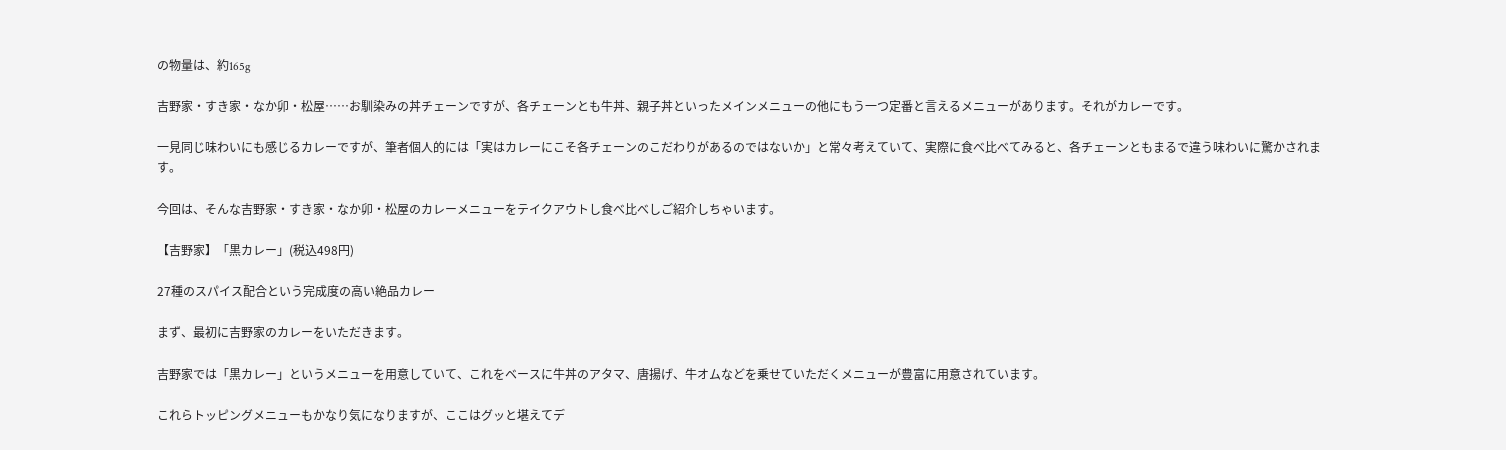の物量は、約165g

吉野家・すき家・なか卯・松屋……お馴染みの丼チェーンですが、各チェーンとも牛丼、親子丼といったメインメニューの他にもう一つ定番と言えるメニューがあります。それがカレーです。

一見同じ味わいにも感じるカレーですが、筆者個人的には「実はカレーにこそ各チェーンのこだわりがあるのではないか」と常々考えていて、実際に食べ比べてみると、各チェーンともまるで違う味わいに驚かされます。

今回は、そんな吉野家・すき家・なか卯・松屋のカレーメニューをテイクアウトし食べ比べしご紹介しちゃいます。

【吉野家】「黒カレー」(税込498円)

27種のスパイス配合という完成度の高い絶品カレー

まず、最初に吉野家のカレーをいただきます。

吉野家では「黒カレー」というメニューを用意していて、これをベースに牛丼のアタマ、唐揚げ、牛オムなどを乗せていただくメニューが豊富に用意されています。

これらトッピングメニューもかなり気になりますが、ここはグッと堪えてデ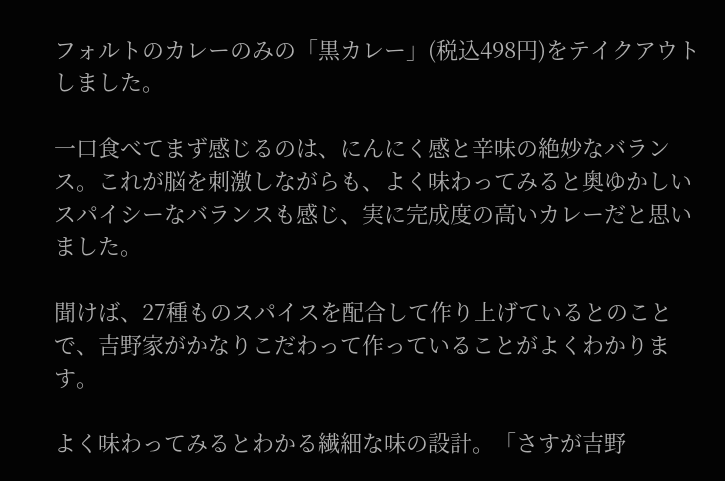フォルトのカレーのみの「黒カレー」(税込498円)をテイクアウトしました。

一口食べてまず感じるのは、にんにく感と辛味の絶妙なバランス。これが脳を刺激しながらも、よく味わってみると奥ゆかしいスパイシーなバランスも感じ、実に完成度の高いカレーだと思いました。

聞けば、27種ものスパイスを配合して作り上げているとのことで、吉野家がかなりこだわって作っていることがよくわかります。

よく味わってみるとわかる繊細な味の設計。「さすが吉野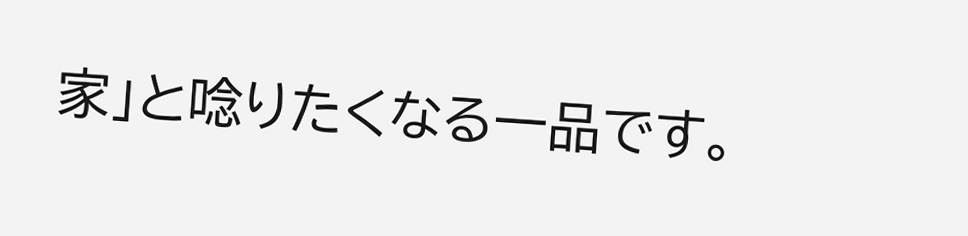家」と唸りたくなる一品です。